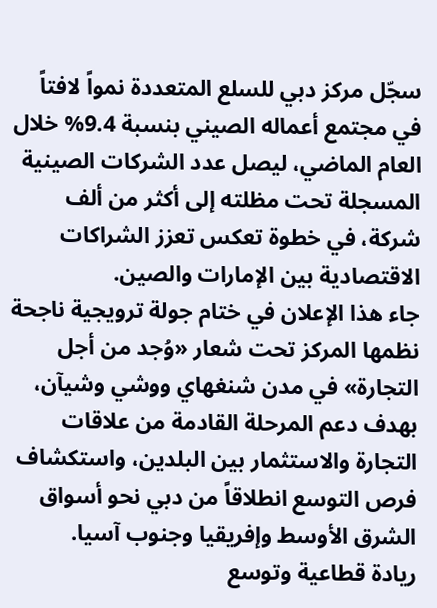سجّل مركز دبي للسلع المتعددة نمواً لافتاً في مجتمع أعماله الصيني بنسبة 9.4% خلال العام الماضي، ليصل عدد الشركات الصينية المسجلة تحت مظلته إلى أكثر من ألف شركة، في خطوة تعكس تعزز الشراكات الاقتصادية بين الإمارات والصين.
جاء هذا الإعلان في ختام جولة ترويجية ناجحة نظمها المركز تحت شعار «وُجد من أجل التجارة» في مدن شنغهاي ووشي وشيآن، بهدف دعم المرحلة القادمة من علاقات التجارة والاستثمار بين البلدين، واستكشاف فرص التوسع انطلاقاً من دبي نحو أسواق الشرق الأوسط وإفريقيا وجنوب آسيا.
ريادة قطاعية وتوسع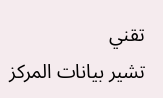تقني
تشير بيانات المركز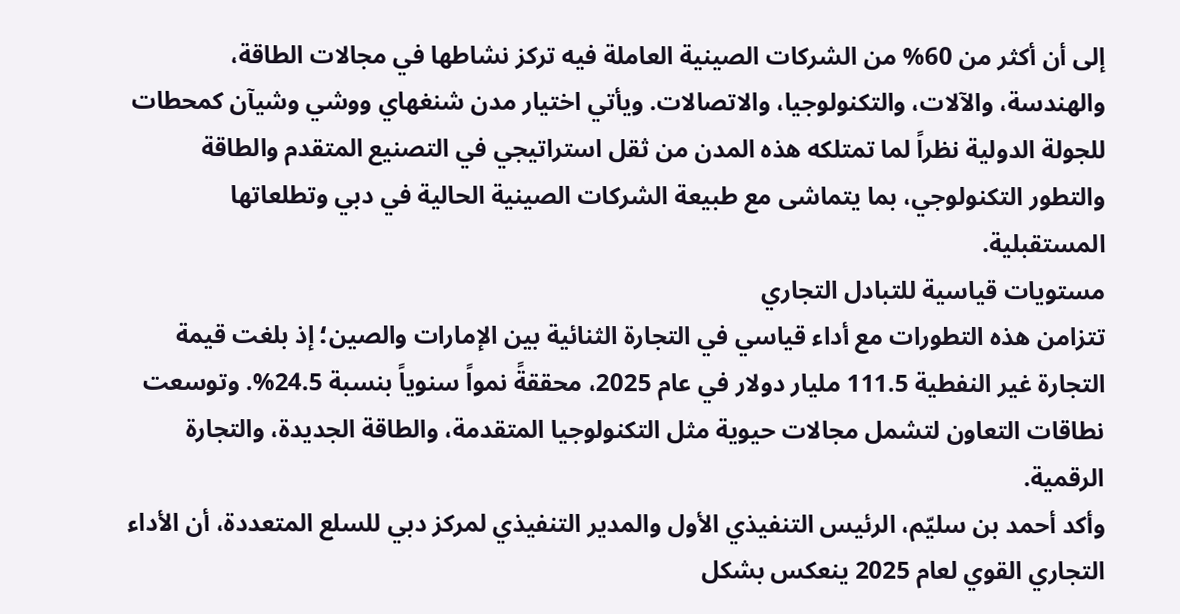إلى أن أكثر من 60% من الشركات الصينية العاملة فيه تركز نشاطها في مجالات الطاقة، والهندسة، والآلات، والتكنولوجيا، والاتصالات. ويأتي اختيار مدن شنغهاي ووشي وشيآن كمحطات للجولة الدولية نظراً لما تمتلكه هذه المدن من ثقل استراتيجي في التصنيع المتقدم والطاقة والتطور التكنولوجي، بما يتماشى مع طبيعة الشركات الصينية الحالية في دبي وتطلعاتها المستقبلية.
مستويات قياسية للتبادل التجاري
تتزامن هذه التطورات مع أداء قياسي في التجارة الثنائية بين الإمارات والصين؛ إذ بلغت قيمة التجارة غير النفطية 111.5 مليار دولار في عام 2025، محققةً نمواً سنوياً بنسبة 24.5%. وتوسعت نطاقات التعاون لتشمل مجالات حيوية مثل التكنولوجيا المتقدمة، والطاقة الجديدة، والتجارة الرقمية.
وأكد أحمد بن سليّم، الرئيس التنفيذي الأول والمدير التنفيذي لمركز دبي للسلع المتعددة، أن الأداء التجاري القوي لعام 2025 ينعكس بشكل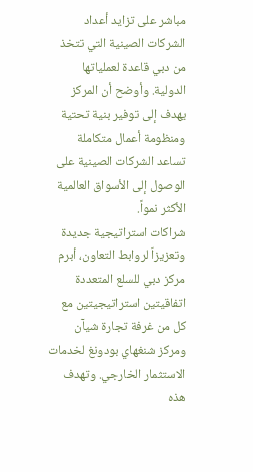مباشر على تزايد أعداد الشركات الصينية التي تتخذ من دبي قاعدة لعملياتها الدولية. وأوضح أن المركز يهدف إلى توفير بنية تحتية ومنظومة أعمال متكاملة تساعد الشركات الصينية على الوصول إلى الأسواق العالمية الأكثر نمواً.
شراكات استراتيجية جديدة
وتعزيزاً لروابط التعاون، أبرم مركز دبي للسلع المتعددة اتفاقيتين استراتيجيتين مع كل من غرفة تجارة شيآن ومركز شنغهاي بودونغ لخدمات الاستثمار الخارجي. وتهدف هذه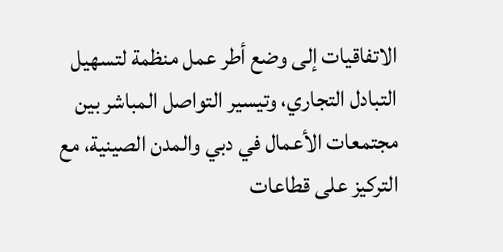الاتفاقيات إلى وضع أطر عمل منظمة لتسهيل التبادل التجاري، وتيسير التواصل المباشر بين مجتمعات الأعمال في دبي والمدن الصينية، مع التركيز على قطاعات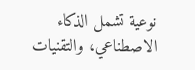نوعية تشمل الذكاء الاصطناعي، والتقنيات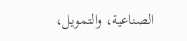الصناعية، والتمويل،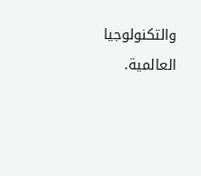والتكنولوجيا العالمية.